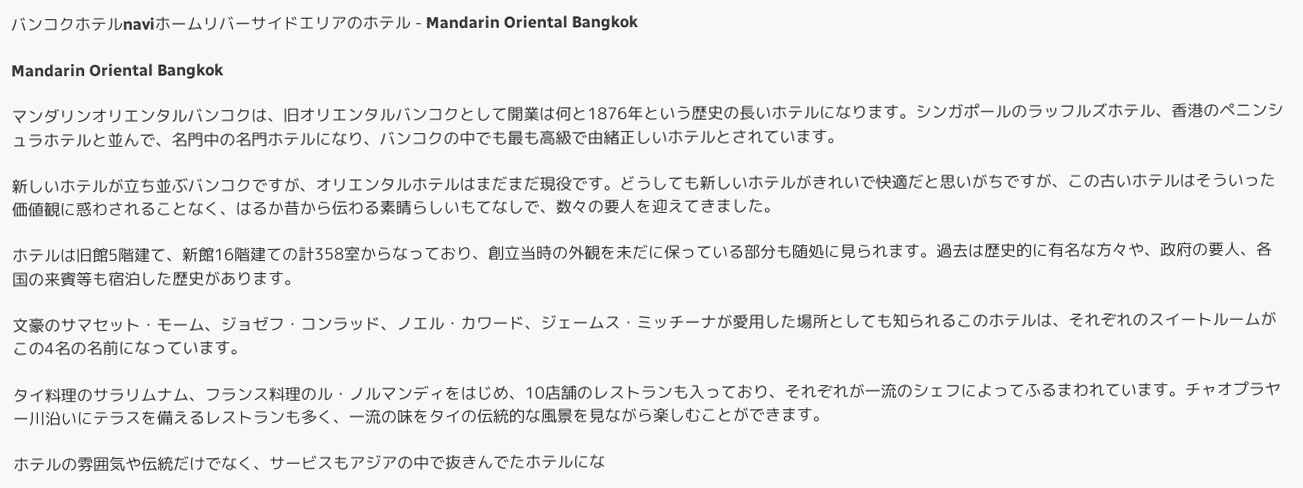バンコクホテルnaviホームリバーサイドエリアのホテル - Mandarin Oriental Bangkok

Mandarin Oriental Bangkok

マンダリンオリエンタルバンコクは、旧オリエンタルバンコクとして開業は何と1876年という歴史の長いホテルになります。シンガポールのラッフルズホテル、香港のペニンシュラホテルと並んで、名門中の名門ホテルになり、バンコクの中でも最も高級で由緒正しいホテルとされています。

新しいホテルが立ち並ぶバンコクですが、オリエンタルホテルはまだまだ現役です。どうしても新しいホテルがきれいで快適だと思いがちですが、この古いホテルはそういった価値観に惑わされることなく、はるか昔から伝わる素晴らしいもてなしで、数々の要人を迎えてきました。

ホテルは旧館5階建て、新館16階建ての計358室からなっており、創立当時の外観を未だに保っている部分も随処に見られます。過去は歴史的に有名な方々や、政府の要人、各国の来賓等も宿泊した歴史があります。

文豪のサマセット・モーム、ジョゼフ・コンラッド、ノエル・カワード、ジェームス・ミッチーナが愛用した場所としても知られるこのホテルは、それぞれのスイートルームがこの4名の名前になっています。

タイ料理のサラリムナム、フランス料理のル・ノルマンディをはじめ、10店舗のレストランも入っており、それぞれが一流のシェフによってふるまわれています。チャオプラヤー川沿いにテラスを備えるレストランも多く、一流の味をタイの伝統的な風景を見ながら楽しむことができます。

ホテルの雰囲気や伝統だけでなく、サービスもアジアの中で抜きんでたホテルにな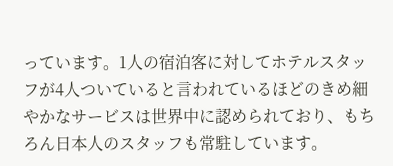っています。1人の宿泊客に対してホテルスタッフが4人ついていると言われているほどのきめ細やかなサービスは世界中に認められており、もちろん日本人のスタッフも常駐しています。